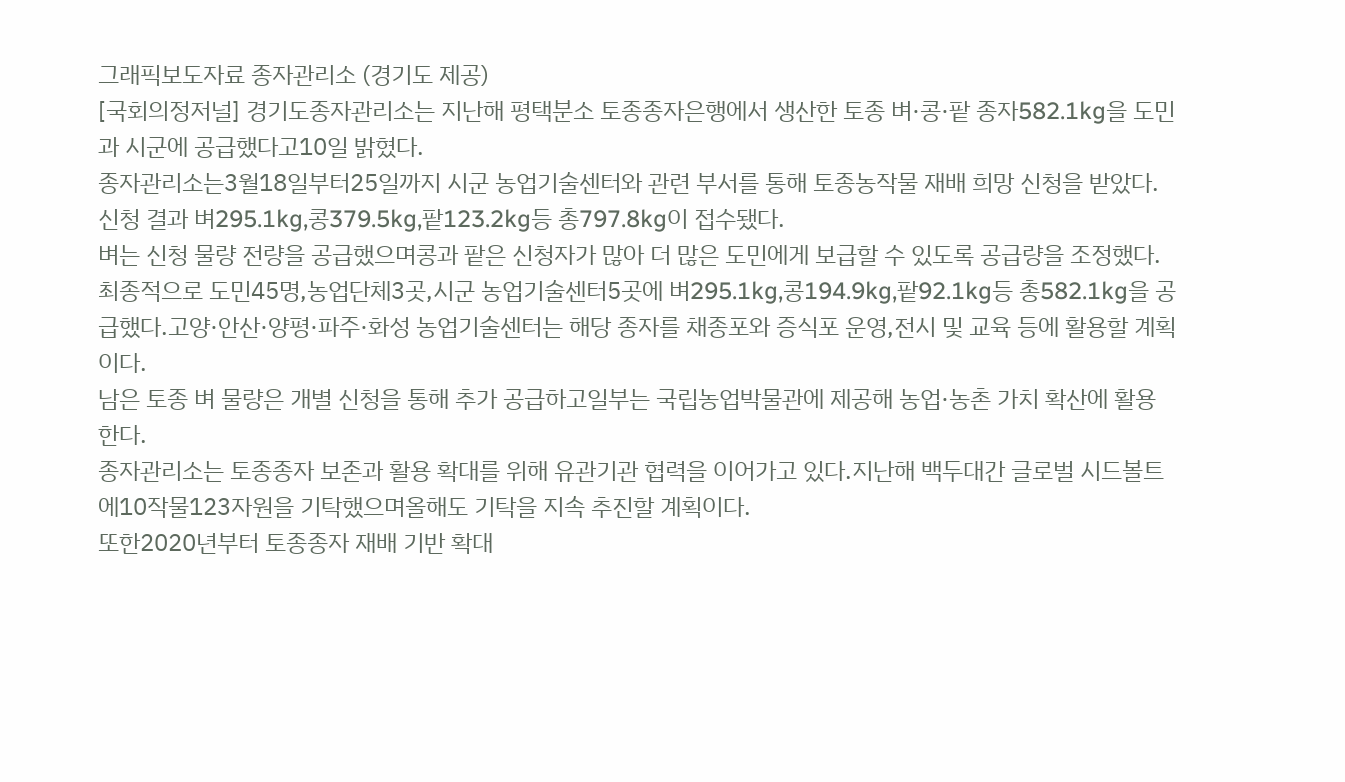그래픽보도자료 종자관리소 (경기도 제공)
[국회의정저널] 경기도종자관리소는 지난해 평택분소 토종종자은행에서 생산한 토종 벼·콩·팥 종자582.1kg을 도민과 시군에 공급했다고10일 밝혔다.
종자관리소는3월18일부터25일까지 시군 농업기술센터와 관련 부서를 통해 토종농작물 재배 희망 신청을 받았다.신청 결과 벼295.1kg,콩379.5kg,팥123.2kg등 총797.8kg이 접수됐다.
벼는 신청 물량 전량을 공급했으며콩과 팥은 신청자가 많아 더 많은 도민에게 보급할 수 있도록 공급량을 조정했다.
최종적으로 도민45명,농업단체3곳,시군 농업기술센터5곳에 벼295.1kg,콩194.9kg,팥92.1kg등 총582.1kg을 공급했다.고양·안산·양평·파주·화성 농업기술센터는 해당 종자를 채종포와 증식포 운영,전시 및 교육 등에 활용할 계획이다.
남은 토종 벼 물량은 개별 신청을 통해 추가 공급하고일부는 국립농업박물관에 제공해 농업·농촌 가치 확산에 활용한다.
종자관리소는 토종종자 보존과 활용 확대를 위해 유관기관 협력을 이어가고 있다.지난해 백두대간 글로벌 시드볼트에10작물123자원을 기탁했으며올해도 기탁을 지속 추진할 계획이다.
또한2020년부터 토종종자 재배 기반 확대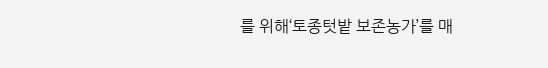를 위해‘토종텃밭 보존농가’를 매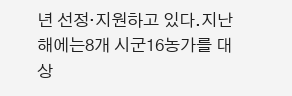년 선정·지원하고 있다.지난해에는8개 시군16농가를 대상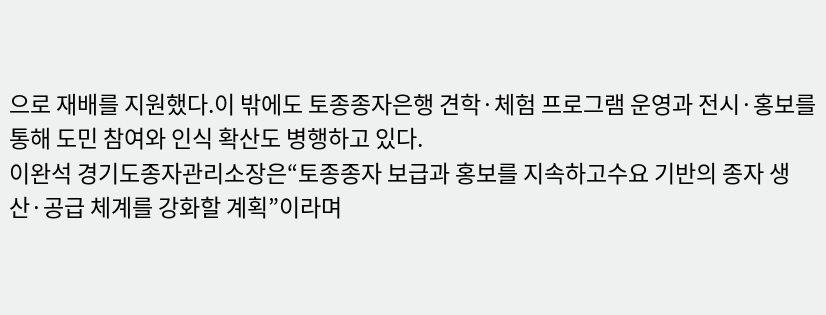으로 재배를 지원했다.이 밖에도 토종종자은행 견학·체험 프로그램 운영과 전시·홍보를 통해 도민 참여와 인식 확산도 병행하고 있다.
이완석 경기도종자관리소장은“토종종자 보급과 홍보를 지속하고수요 기반의 종자 생산·공급 체계를 강화할 계획”이라며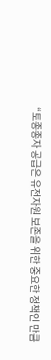“토종종자 공급은 유전자원 보존을 위한 중요한 정책인 만큼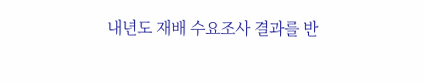내년도 재배 수요조사 결과를 반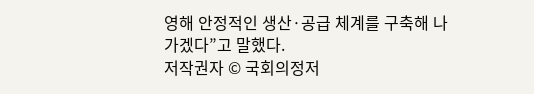영해 안정적인 생산·공급 체계를 구축해 나가겠다”고 말했다.
저작권자 © 국회의정저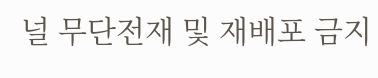널 무단전재 및 재배포 금지